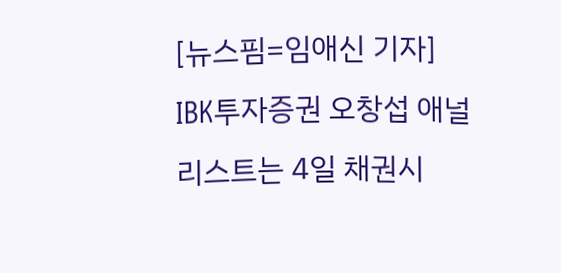[뉴스핌=임애신 기자] IBK투자증권 오창섭 애널리스트는 4일 채권시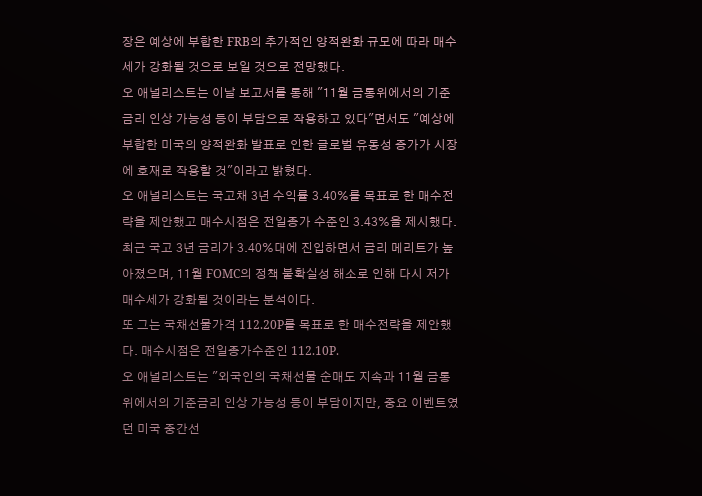장은 예상에 부합한 FRB의 추가적인 양적완화 규모에 따라 매수세가 강화될 것으로 보일 것으로 전망했다.
오 애널리스트는 이날 보고서를 통해 "11월 금통위에서의 기준금리 인상 가능성 등이 부담으로 작용하고 있다"면서도 "예상에 부합한 미국의 양적완화 발표로 인한 글로벌 유동성 증가가 시장에 호재로 작용할 것"이라고 밝혔다.
오 애널리스트는 국고채 3년 수익률 3.40%를 목표로 한 매수전략을 제안했고 매수시점은 전일종가 수준인 3.43%을 제시했다.
최근 국고 3년 금리가 3.40%대에 진입하면서 금리 메리트가 높아졌으며, 11월 FOMC의 정책 불확실성 해소로 인해 다시 저가매수세가 강화될 것이라는 분석이다.
또 그는 국채선물가격 112.20P를 목표로 한 매수전략을 제안했다. 매수시점은 전일종가수준인 112.10P.
오 애널리스트는 "외국인의 국채선물 순매도 지속과 11월 금통위에서의 기준금리 인상 가능성 등이 부담이지만, 중요 이벤트였던 미국 중간선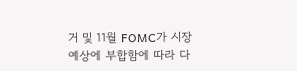거 및 11월 FOMC가 시장예상에 부합함에 따라 다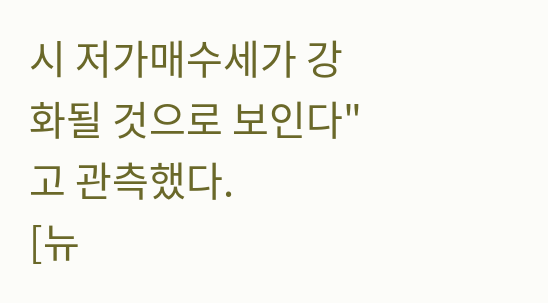시 저가매수세가 강화될 것으로 보인다"고 관측했다.
[뉴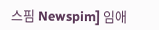스핌 Newspim] 임애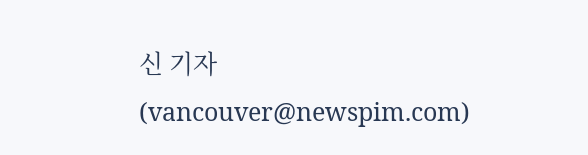신 기자 (vancouver@newspim.com)